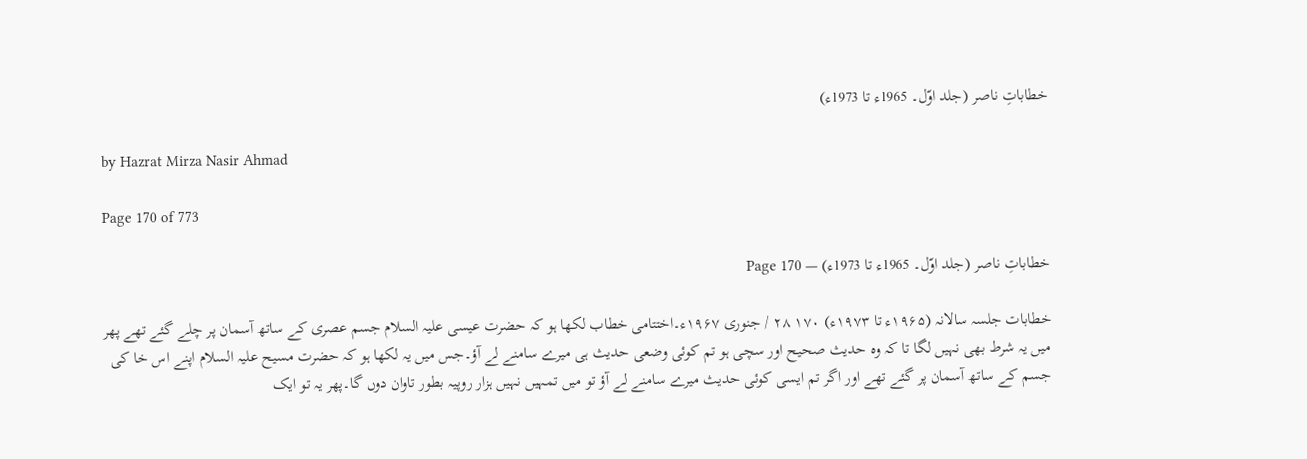خطاباتِ ناصر (جلد اوّل۔ 1965ء تا 1973ء)

by Hazrat Mirza Nasir Ahmad

Page 170 of 773

خطاباتِ ناصر (جلد اوّل۔ 1965ء تا 1973ء) — Page 170

خطابات جلسہ سالانہ (۱۹۶۵ء تا ۱۹۷۳ء) ۱۷۰ ۲۸ / جنوری ۱۹۶۷ء۔اختتامی خطاب لکھا ہو کہ حضرت عیسی علیہ السلام جسم عصری کے ساتھ آسمان پر چلے گئے تھے پھر میں یہ شرط بھی نہیں لگا تا کہ وہ حدیث صحیح اور سچی ہو تم کوئی وضعی حدیث ہی میرے سامنے لے آؤ۔جس میں یہ لکھا ہو کہ حضرت مسیح علیہ السلام اپنے اس خا کی جسم کے ساتھ آسمان پر گئے تھے اور اگر تم ایسی کوئی حدیث میرے سامنے لے آؤ تو میں تمہیں نہیں ہزار روپیہ بطور تاوان دوں گا۔پھر یہ تو ایک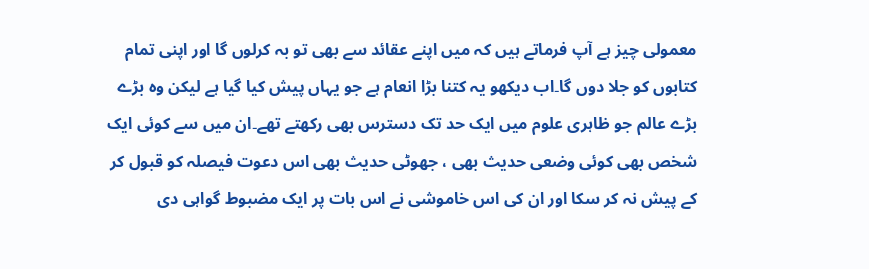معمولی چیز ہے آپ فرماتے ہیں کہ میں اپنے عقائد سے بھی تو بہ کرلوں گا اور اپنی تمام کتابوں کو جلا دوں گا۔اب دیکھو یہ کتنا بڑا انعام ہے جو یہاں پیش کیا گیا ہے لیکن وہ بڑے بڑے عالم جو ظاہری علوم میں ایک حد تک دسترس بھی رکھتے تھے۔ان میں سے کوئی ایک شخص بھی کوئی وضعی حدیث بھی ، جھوٹی حدیث بھی اس دعوت فیصلہ کو قبول کر کے پیش نہ کر سکا اور ان کی اس خاموشی نے اس بات پر ایک مضبوط گواہی دی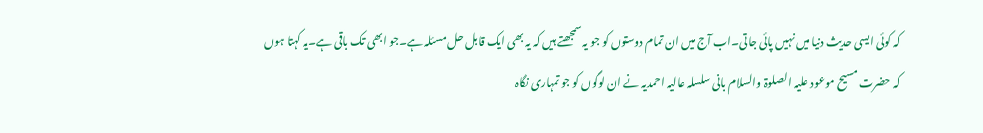کہ کوئی ایسی حدیث دنیا میں نہیں پائی جاتی۔اب آج میں ان تمام دوستوں کو جو یہ سمجھتے ہیں کہ یہ بھی ایک قابل حل مسئلہ ہے۔جو ابھی تک باقی ہے۔یہ کہتا ہوں کہ حضرت مسیح موعود علیہ الصلوۃ والسلام بانی سلسلہ عالیہ احمدیہ نے ان لوگوں کو جو تمہاری نگاہ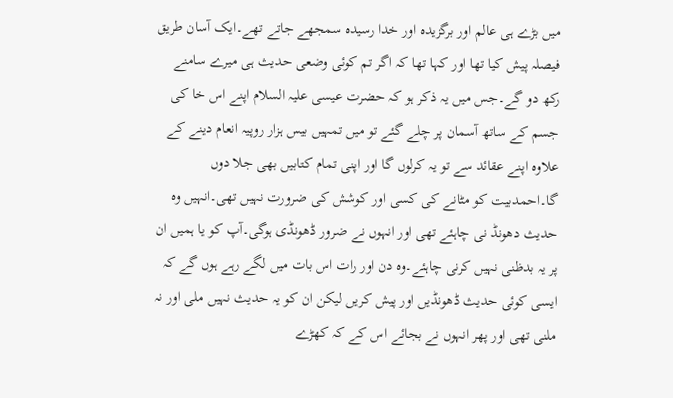میں بڑے ہی عالم اور برگزیدہ اور خدا رسیدہ سمجھے جاتے تھے۔ایک آسان طریق فیصلہ پیش کیا تھا اور کہا تھا کہ اگر تم کوئی وضعی حدیث ہی میرے سامنے رکھ دو گے۔جس میں یہ ذکر ہو کہ حضرت عیسی علیہ السلام اپنے اس خا کی جسم کے ساتھ آسمان پر چلے گئے تو میں تمہیں بیس ہزار روپیہ انعام دینے کے علاوہ اپنے عقائد سے تو یہ کرلوں گا اور اپنی تمام کتابیں بھی جلا دوں گا۔احمدبیت کو مٹانے کی کسی اور کوشش کی ضرورت نہیں تھی۔انہیں وہ حدیث دھونڈ نی چاہئے تھی اور انہوں نے ضرور ڈھونڈی ہوگی۔آپ کو یا ہمیں ان پر یہ بدظنی نہیں کرنی چاہئے۔وہ دن اور رات اس بات میں لگے رہے ہوں گے کہ ایسی کوئی حدیث ڈھونڈیں اور پیش کریں لیکن ان کو یہ حدیث نہیں ملی اور نہ ملنی تھی اور پھر انہوں نے بجائے اس کے کہ کھڑے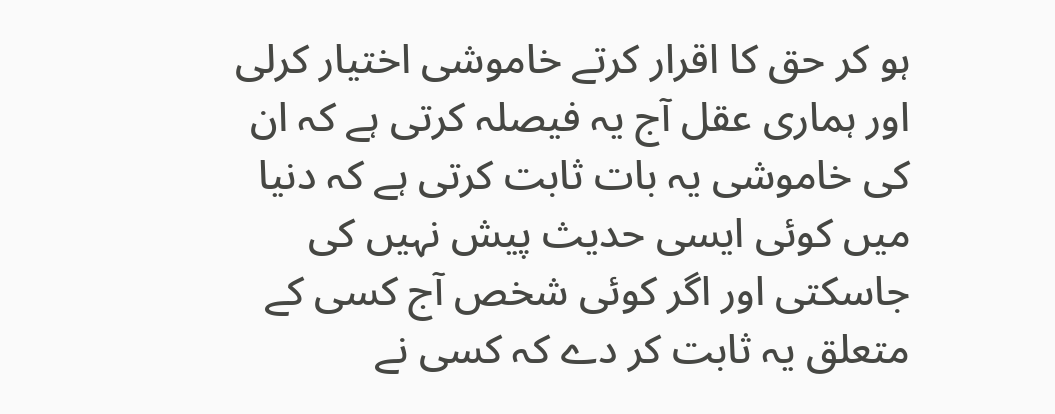ہو کر حق کا اقرار کرتے خاموشی اختیار کرلی اور ہماری عقل آج یہ فیصلہ کرتی ہے کہ ان کی خاموشی یہ بات ثابت کرتی ہے کہ دنیا میں کوئی ایسی حدیث پیش نہیں کی جاسکتی اور اگر کوئی شخص آج کسی کے متعلق یہ ثابت کر دے کہ کسی نے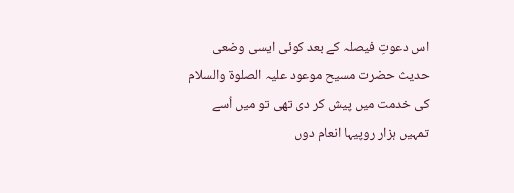اس دعوتِ فیصلہ کے بعد کوئی ایسی وضعی حدیث حضرت مسیح موعود علیہ الصلوۃ والسلام کی خدمت میں پیش کر دی تھی تو میں اُسے تمہیں ہزار روپیہا انعام دوں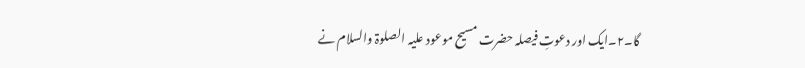گا۔۲۔ایک اور دعوتِ فیصلہ حضرت مسیح موعود علیہ الصلوۃ والسلام نے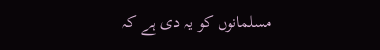مسلمانوں کو یہ دی ہے کہ